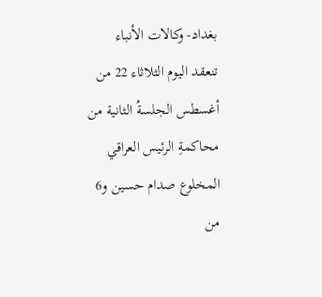بغداد- وكالات الأنباء
تنعقد اليوم الثلاثاء 22 من أغسطس الجلسةُ الثانية من محاكمةِ الرئيس العراقي المخلوع صدام حسين و6 من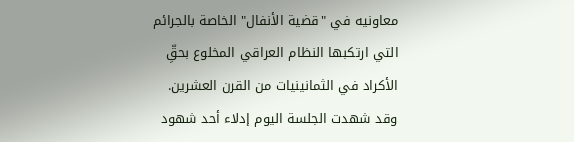معاونيه في "قضية الأنفال" الخاصة بالجرائم التي ارتكبها النظام العراقي المخلوع بحقِّ الأكراد في الثمانينيات من القرن العشرين.
وقد شهدت الجلسة اليوم إدلاء أحد شهود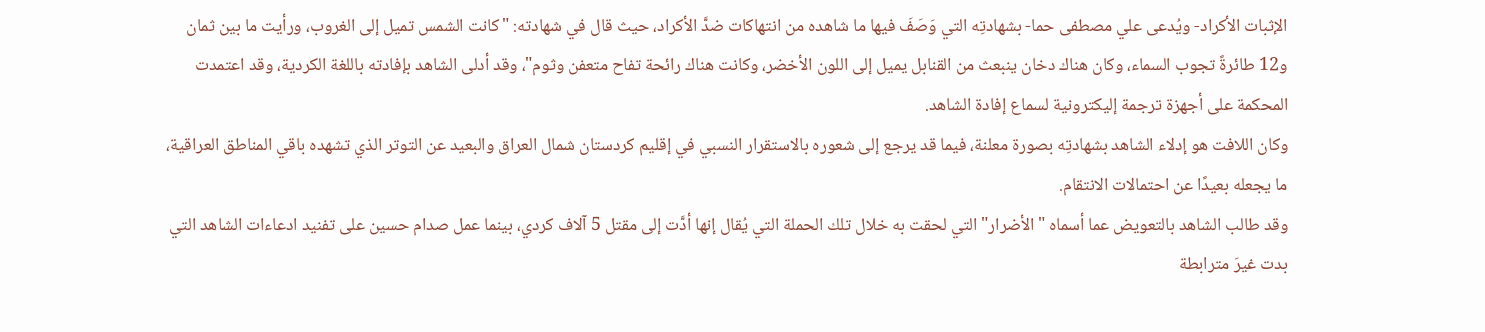الإثبات الأكراد- ويُدعى علي مصطفى حما- بشهادتِه التي وَصَفَ فيها ما شاهده من انتهاكات ضدَّ الأكراد، حيث قال في شهادته: "كانت الشمس تميل إلى الغروب، ورأيت ما بين ثمان و12 طائرةً تجوب السماء، وكان هناك دخان ينبعث من القنابل يميل إلى اللون الأخضر، وكانت هناك رائحة تفاح متعفن وثوم"، وقد أدلى الشاهد بإفادته باللغة الكردية، وقد اعتمدت المحكمة على أجهزة ترجمة إليكترونية لسماع إفادة الشاهد.
وكان اللافت هو إدلاء الشاهد بشهادتِه بصورة معلنة، فيما قد يرجع إلى شعوره بالاستقرار النسبي في إقليم كردستان شمال العراق والبعيد عن التوتر الذي تشهده باقي المناطق العراقية، ما يجعله بعيدًا عن احتمالات الانتقام.
وقد طالب الشاهد بالتعويض عما أسماه "الأضرار" التي لحقت به خلال تلك الحملة التي يُقال إنها أدَّت إلى مقتل 5 آلاف كردي، بينما عمل صدام حسين على تفنيد ادعاءات الشاهد التي بدت غيرَ مترابطة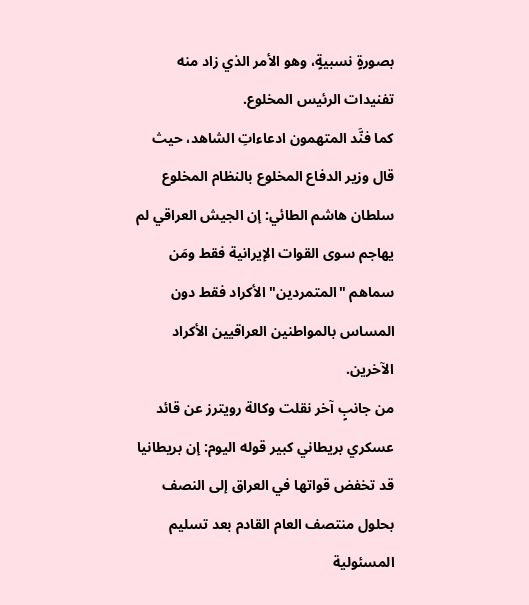بصورةٍ نسبيةٍ، وهو الأمر الذي زاد منه تفنيدات الرئيس المخلوع.
كما فنَّد المتهمون ادعاءاتِ الشاهد، حيث قال وزير الدفاع المخلوع بالنظام المخلوع سلطان هاشم الطائي: إن الجيش العراقي لم يهاجم سوى القوات الإيرانية فقط ومَن سماهم "المتمردين" الأكراد فقط دون المساس بالمواطنين العراقيين الأكراد الآخرين.
من جانبٍ آخر نقلت وكالة رويترز عن قائد عسكري بريطاني كبير قوله اليوم: إن بريطانيا قد تخفض قواتها في العراق إلى النصف بحلول منتصف العام القادم بعد تسليم المسئولية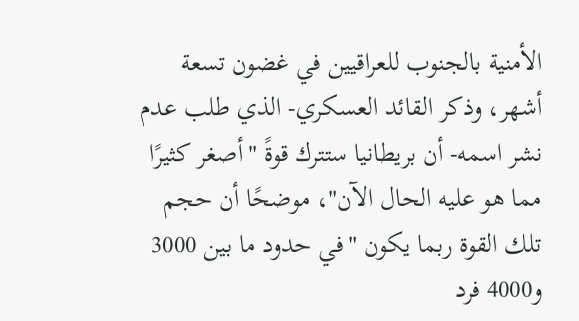الأمنية بالجنوب للعراقيين في غضون تسعة أشهر، وذكر القائد العسكري- الذي طلب عدم نشر اسمه- أن بريطانيا ستترك قوةً "أصغر كثيرًا مما هو عليه الحال الآن"، موضحًا أن حجم تلك القوة ربما يكون "في حدود ما بين 3000 و4000 فرد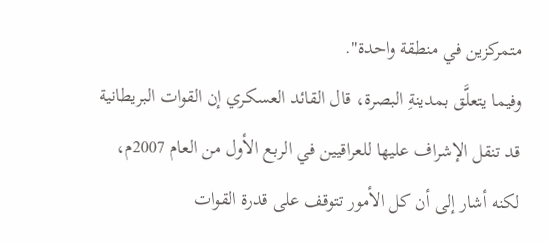متمركزين في منطقة واحدة".
وفيما يتعلَّق بمدينةِ البصرة، قال القائد العسكري إن القوات البريطانية قد تنقل الإشراف عليها للعراقيين في الربع الأول من العام 2007م، لكنه أشار إلى أن كل الأمور تتوقف على قدرة القوات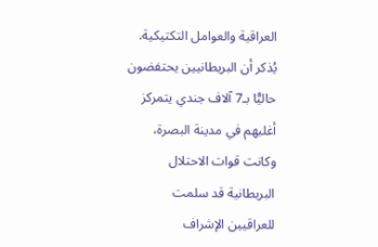العراقية والعوامل التكتيكية.
يُذكر أن البريطانيين يحتفضون حاليًّا بـ7 آلاف جندي يتمركز أغلبهم في مدينة البصرة، وكانت قوات الاحتلال البريطانية قد سلمت للعراقيين الإشراف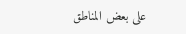على بعض المناطق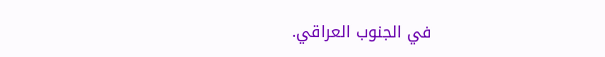في الجنوب العراقي.